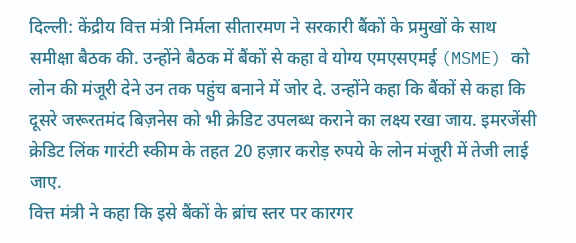दिल्ली: केंद्रीय वित्त मंत्री निर्मला सीतारमण ने सरकारी बैंकों के प्रमुखों के साथ समीक्षा बैठक की. उन्होंने बैठक में बैंकों से कहा वे योग्य एमएसएमई (MSME) को लोन की मंजूरी देने उन तक पहुंच बनाने में जोर दे. उन्होंने कहा कि बैंकों से कहा कि दूसरे जरूरतमंद बिज़नेस को भी क्रेडिट उपलब्ध कराने का लक्ष्य रखा जाय. इमरजेंसी क्रेडिट लिंक गारंटी स्कीम के तहत 20 हज़ार करोड़ रुपये के लोन मंजूरी में तेजी लाई जाए.
वित्त मंत्री ने कहा कि इसे बैंकों के ब्रांच स्तर पर कारगर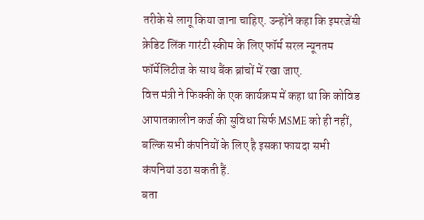तरीके से लागू किया जाना चाहिए. उन्होंने कहा कि इमरजेंसी क्रेडिट लिंक गारंटी स्कीम के लिए फॉर्म सरल न्यूनतम फॉर्मेलिटीज के साथ बैंक ब्रांचों में रखा जाए.
वित्त मंत्री ने फिक्की के एक कार्यक्रम में कहा था कि कोविड आपातकालीन कर्ज की सुविधा सिर्फ MSME को ही नहीं, बल्कि सभी कंपनियों के लिए है इसका फायदा सभी कंपनियां उठा सकती हैं.
बता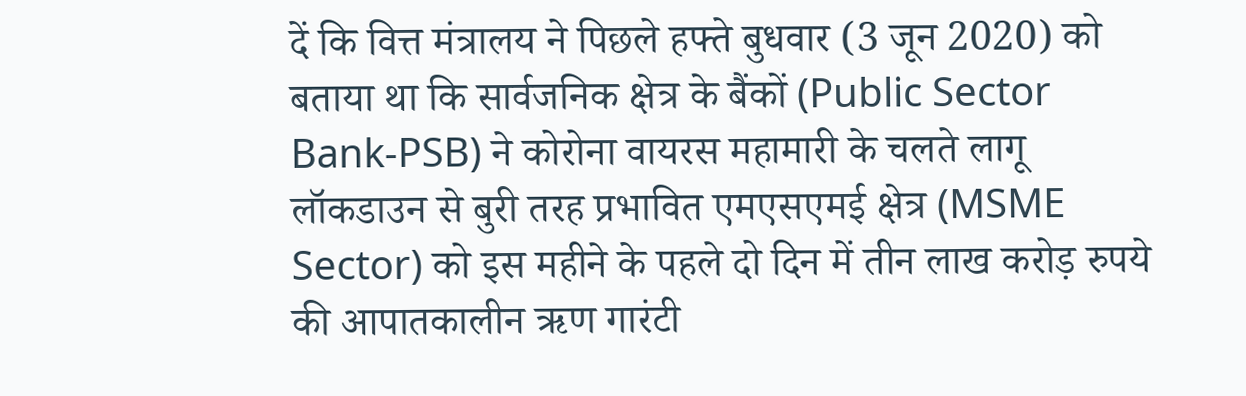दें कि वित्त मंत्रालय ने पिछले हफ्ते बुधवार (3 जून 2020) को बताया था कि सार्वजनिक क्षेत्र के बैंकों (Public Sector Bank-PSB) ने कोरोना वायरस महामारी के चलते लागू लॉकडाउन से बुरी तरह प्रभावित एमएसएमई क्षेत्र (MSME Sector) को इस महीने के पहले दो दिन में तीन लाख करोड़ रुपये की आपातकालीन ऋण गारंटी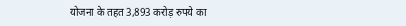योजना के तहत 3,893 करोड़ रुपये का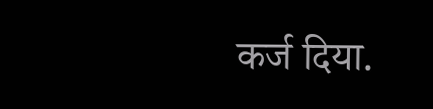कर्ज दिया.